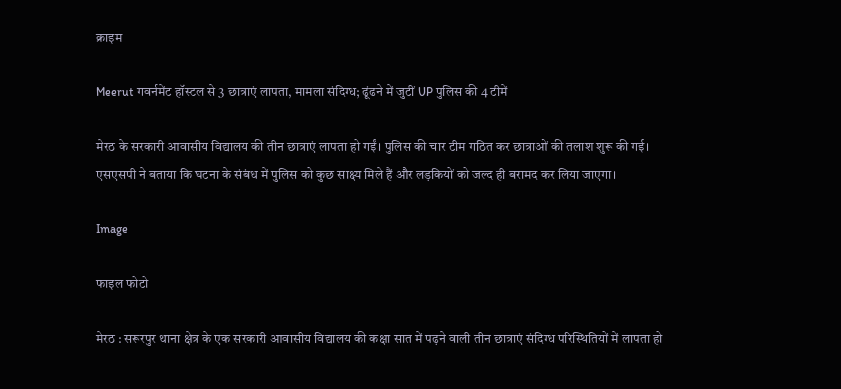क्राइम

Meerut गवर्नमेंट हॉस्टल से 3 छात्राएं लापता, मामला संदिग्ध; ढूंढने में जुटीं UP पुलिस की 4 टीमें

मेरठ के सरकारी आवासीय विद्यालय की तीन छात्राएं लापता हो गईं। पुलिस की चार टीम गठित कर छात्राओं की तलाश शुरू की गई। एसएसपी ने बताया कि घटना के संबंध में पुलिस को कुछ साक्ष्य मिले हैं और लड़कियों को जल्द ही बरामद कर लिया जाएगा।

Image

फाइल फोटो

मेरठ : सरूरपुर थाना क्षेत्र के एक सरकारी आवासीय विद्यालय की कक्षा सात में पढ़ने वाली तीन छात्राएं संदिग्ध परिस्थितियों में लापता हो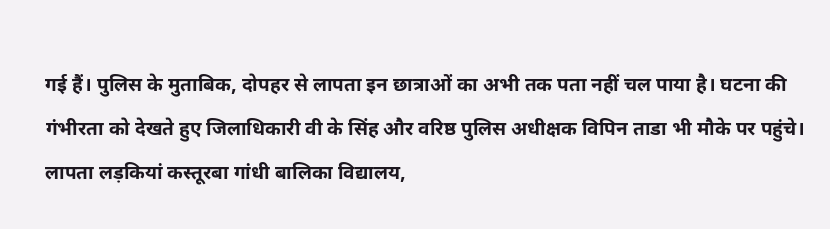गई हैं। पुलिस के मुताबिक, दोपहर से लापता इन छात्राओं का अभी तक पता नहीं चल पाया है। घटना की गंभीरता को देखते हुए जिलाधिकारी वी के सिंह और वरिष्ठ पुलिस अधीक्षक विपिन ताडा भी मौके पर पहुंचे। लापता लड़कियां कस्तूरबा गांधी बालिका विद्यालय,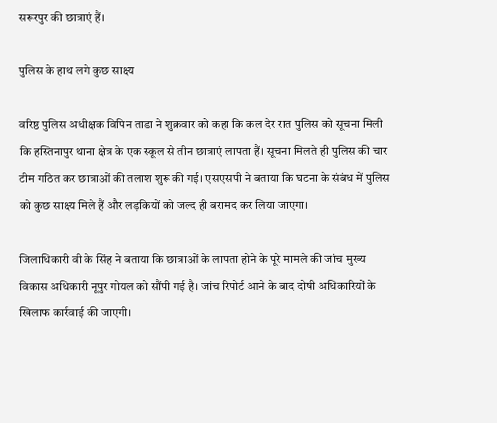सरूरपुर की छात्राएं हैं।

पुलिस के हाथ लगे कुछ साक्ष्य

वरिष्ठ पुलिस अधीक्षक विपिन ताडा ने शुक्रवार को कहा कि कल देर रात पुलिस को सूचना मिली कि हस्तिनापुर थाना क्षेत्र के एक स्कूल से तीन छात्राएं लापता हैं। सूचना मिलते ही पुलिस की चार टीम गठित कर छात्राओं की तलाश शुरू की गई। एसएसपी ने बताया कि घटना के संबंध में पुलिस को कुछ साक्ष्य मिले हैं और लड़कियों को जल्द ही बरामद कर लिया जाएगा।

जिलाधिकारी वी के सिंह ने बताया कि छात्राओं के लापता होने के पूरे मामले की जांच मुख्य विकास अधिकारी नूपुर गोयल को सौंपी गई है। जांच रिपोर्ट आने के बाद दोषी अधिकारियों के खिलाफ कार्रवाई की जाएगी।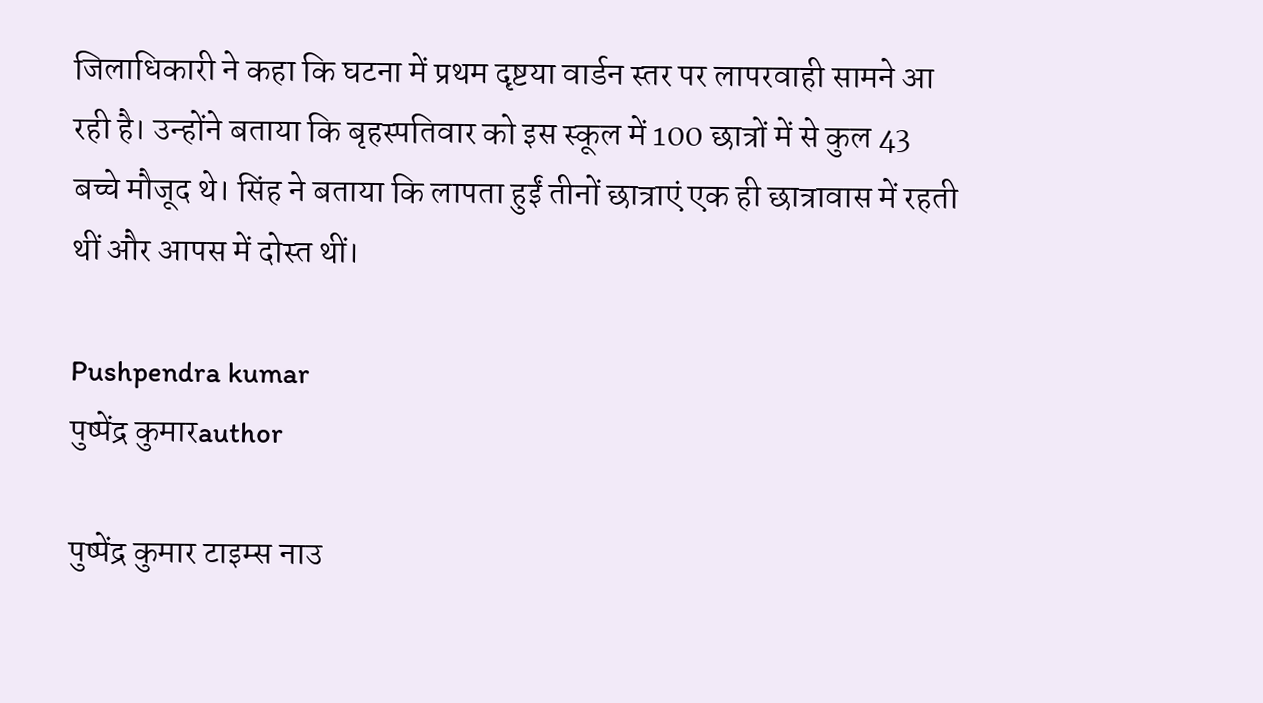जिलाधिकारी ने कहा कि घटना में प्रथम दृष्टया वार्डन स्तर पर लापरवाही सामने आ रही है। उन्होंने बताया कि बृहस्पतिवार को इस स्कूल में 100 छात्रों में से कुल 43 बच्चे मौजूद थे। सिंह ने बताया कि लापता हुईं तीनों छात्राएं एक ही छात्रावास में रहती थीं और आपस में दोस्त थीं।

Pushpendra kumar
पुष्पेंद्र कुमारauthor

पुष्पेंद्र कुमार टाइम्स नाउ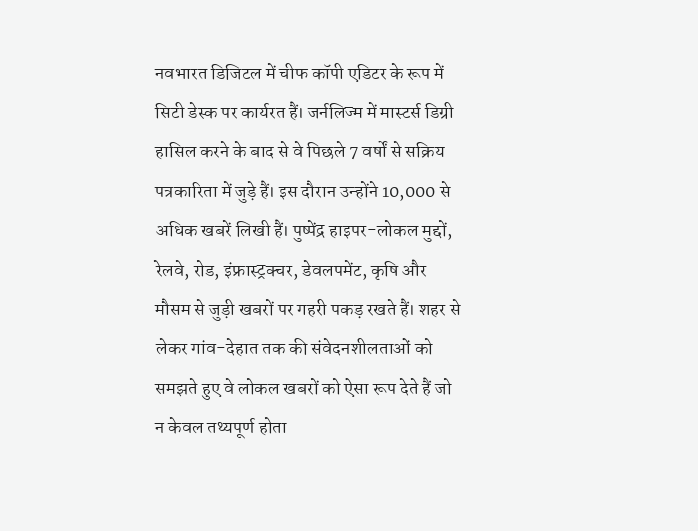नवभारत डिजिटल में चीफ कॉपी एडिटर के रूप में सिटी डेस्क पर कार्यरत हैं। जर्नलिज्म में मास्टर्स डिग्री हासिल करने के बाद से वे पिछले 7 वर्षों से सक्रिय पत्रकारिता में जुड़े हैं। इस दौरान उन्होंने 10,000 से अधिक खबरें लिखी हैं। पुष्पेंद्र हाइपर-लोकल मुद्दों, रेलवे, रोड, इंफ्रास्ट्रक्चर, डेवलपमेंट, कृषि और मौसम से जुड़ी खबरों पर गहरी पकड़ रखते हैं। शहर से लेकर गांव-देहात तक की संवेदनशीलताओं को समझते हुए वे लोकल खबरों को ऐसा रूप देते हैं जो न केवल तथ्यपूर्ण होता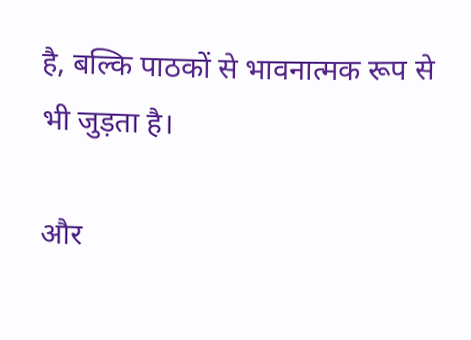है, बल्कि पाठकों से भावनात्मक रूप से भी जुड़ता है।

और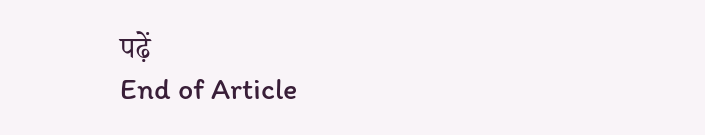पढ़ें
End of Article